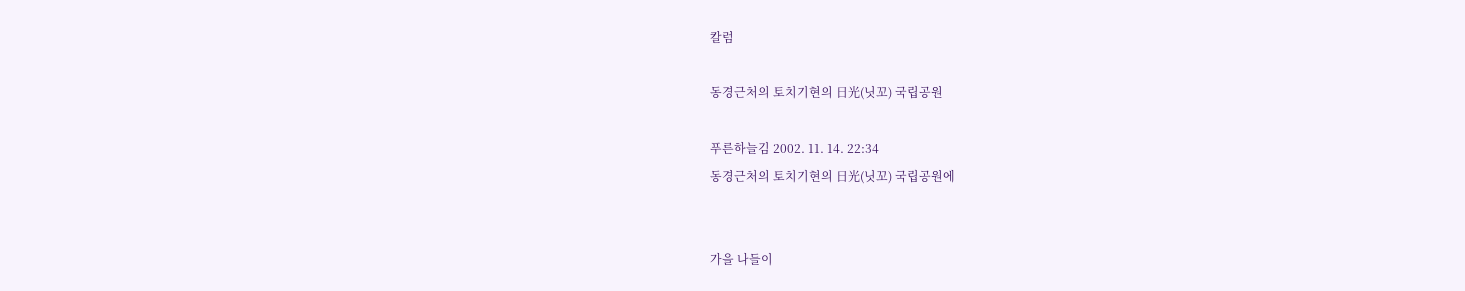칼럼

동경근처의 토치기현의 日光(닛꼬) 국립공원

푸른하늘김 2002. 11. 14. 22:34
동경근처의 토치기현의 日光(닛꼬) 국립공원에


가을 나들이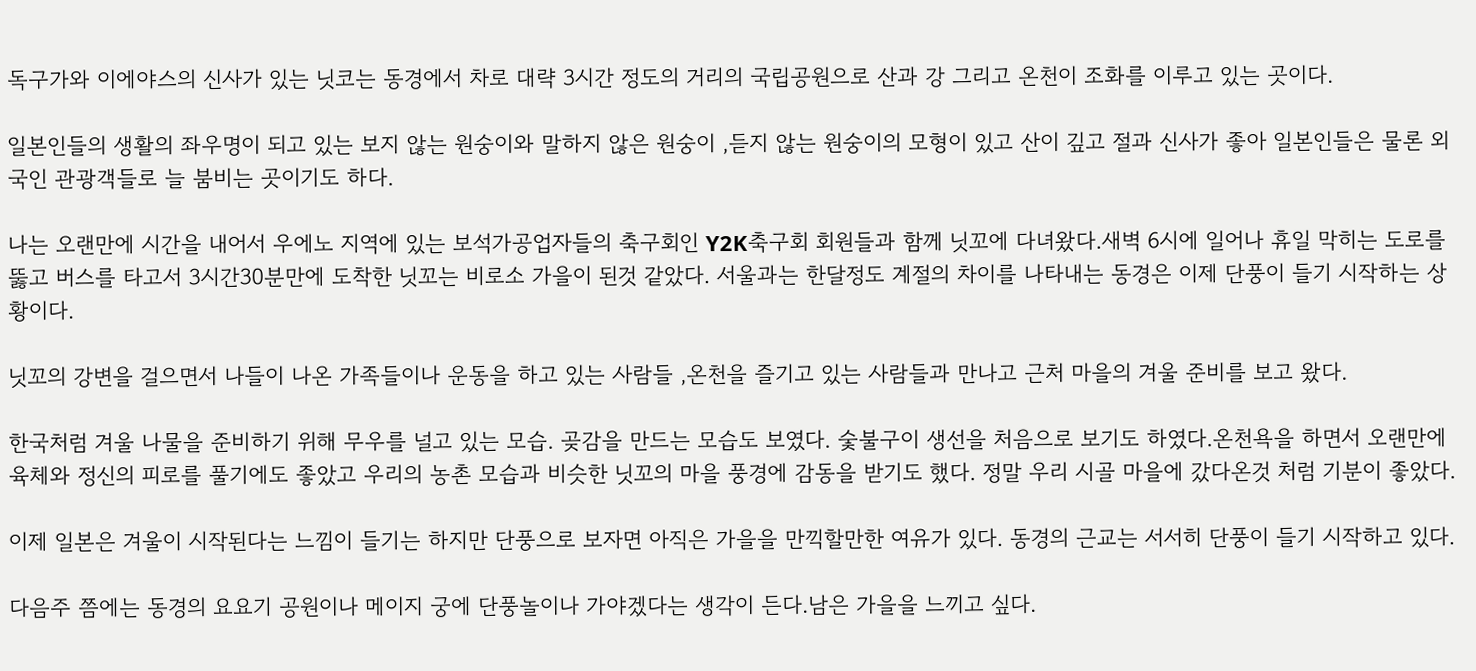독구가와 이에야스의 신사가 있는 닛코는 동경에서 차로 대략 3시간 정도의 거리의 국립공원으로 산과 강 그리고 온천이 조화를 이루고 있는 곳이다.

일본인들의 생활의 좌우명이 되고 있는 보지 않는 원숭이와 말하지 않은 원숭이 ,듣지 않는 원숭이의 모형이 있고 산이 깊고 절과 신사가 좋아 일본인들은 물론 외국인 관광객들로 늘 붐비는 곳이기도 하다.

나는 오랜만에 시간을 내어서 우에노 지역에 있는 보석가공업자들의 축구회인 Y2K축구회 회원들과 함께 닛꼬에 다녀왔다.새벽 6시에 일어나 휴일 막히는 도로를 뚫고 버스를 타고서 3시간30분만에 도착한 닛꼬는 비로소 가을이 된것 같았다. 서울과는 한달정도 계절의 차이를 나타내는 동경은 이제 단풍이 들기 시작하는 상황이다.

닛꼬의 강변을 걸으면서 나들이 나온 가족들이나 운동을 하고 있는 사람들 ,온천을 즐기고 있는 사람들과 만나고 근처 마을의 겨울 준비를 보고 왔다.

한국처럼 겨울 나물을 준비하기 위해 무우를 널고 있는 모습. 곶감을 만드는 모습도 보였다. 숯불구이 생선을 처음으로 보기도 하였다.온천욕을 하면서 오랜만에 육체와 정신의 피로를 풀기에도 좋았고 우리의 농촌 모습과 비슷한 닛꼬의 마을 풍경에 감동을 받기도 했다. 정말 우리 시골 마을에 갔다온것 처럼 기분이 좋았다.

이제 일본은 겨울이 시작된다는 느낌이 들기는 하지만 단풍으로 보자면 아직은 가을을 만끽할만한 여유가 있다. 동경의 근교는 서서히 단풍이 들기 시작하고 있다.

다음주 쯤에는 동경의 요요기 공원이나 메이지 궁에 단풍놀이나 가야겠다는 생각이 든다.남은 가을을 느끼고 싶다.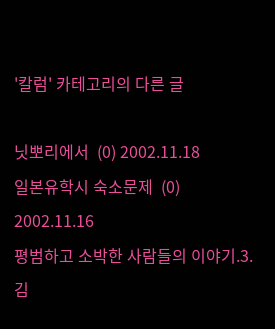'칼럼' 카테고리의 다른 글

닛뽀리에서  (0) 2002.11.18
일본유학시 숙소문제  (0) 2002.11.16
평범하고 소박한 사람들의 이야기.3.김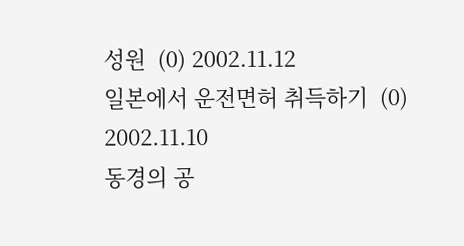성원  (0) 2002.11.12
일본에서 운전면허 취득하기  (0) 2002.11.10
동경의 공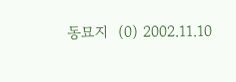동묘지  (0) 2002.11.10